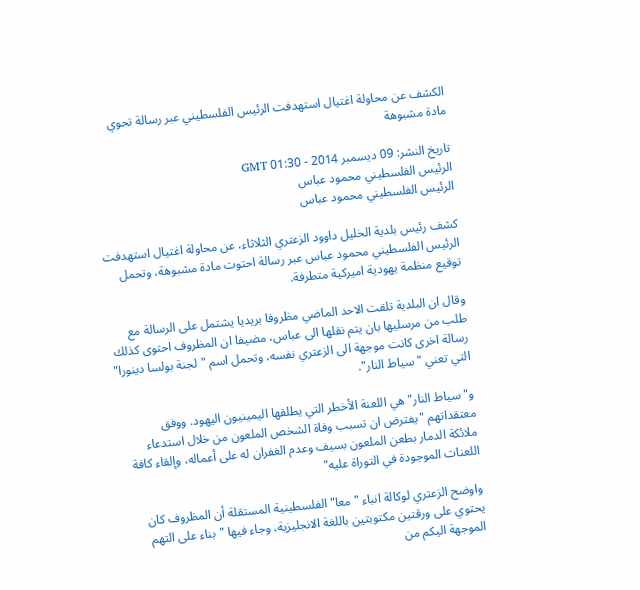الكشف عن محاولة اغتيال استهدفت الرئيس الفلسطيني عبر رسالة تحوي مادة مشبوهة

تاريخ النشر: 09 ديسمبر 2014 - 01:30 GMT
الرئيس الفلسطيني محمود عباس
الرئيس الفلسطيني محمود عباس

كشف رئيس بلدية الخليل داوود الزعتري الثلاثاء، عن محاولة اغتيال استهدفت الرئيس الفلسطيني محمود عباس عبر رسالة احتوت مادة مشبوهة، وتحمل توقيع منظمة يهودية اميركية متطرفة.

وقال ان البلدية تلقت الاحد الماضي مظروفا بريديا يشتمل على الرسالة مع طلب من مرسليها بان يتم نقلها الى عباس، مضيفا ان المظروف احتوى كذلك رسالة اخرى كانت موجهة الى الزعتري نفسه، وتحمل اسم "لجنة بولسا دينورا" التي تعني "سياط النار".

و"سياط النار" هي اللعنة الأخطر التي يطلقها اليمينيون اليهود. ووفق معتقداتهم "يفترض ان تسبب وفاة الشخص الملعون من خلال استدعاء ملائكة الدمار بطعن الملعون بسيف وعدم الغفران له على أعماله، وإلقاء كافة اللعنات الموجودة في التوراة عليه"

واوضح الزعتري لوكالة انباء "معا" الفلسطينية المستقلة أن المظروف كان يحتوي على ورقتين مكتوبتين باللغة الانجليزية، وجاء فيها "بناء على التهم الموجهة اليكم من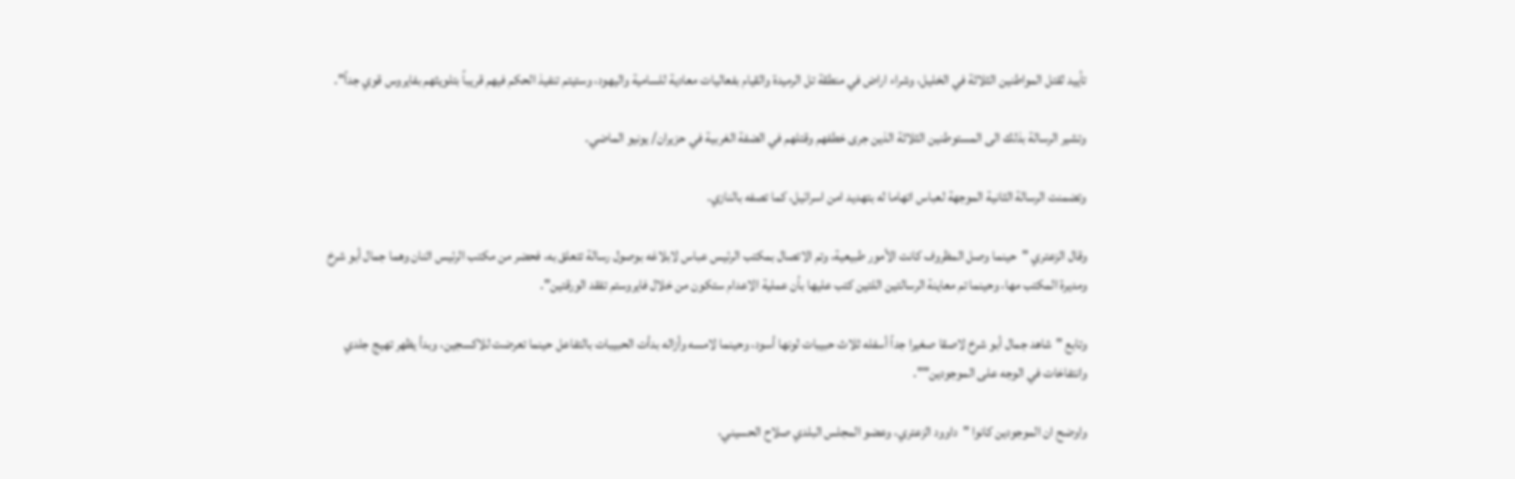تأييد لقتل المواطنين الثلاثة في الخليل، وشراء اراض في منطقة تل الرميدة والقيام بفعاليات معادية للسامية واليهود، وستيتم تنفيذ الحكم فيهم قريباً بتلويثهم بفايروس قوي جداً".

وتشير الرسالة بذلك الى المستوطنين الثلاثة الذين جرى خطفهم وقتلهم في الضفة الغربية في حزيران/ يونيو الماضي.

وتضمنت الرسالة الثانية الموجهة لعباس اتهاما له بتهديد امن اسرائيل، كما تصفه بالنازي.

وقال الزعتري "حينما وصل المظروف كانت الأمور طبيعية، وتم الاتصال بمكتب الرئيس عباس لابلاغه بوصول رسالة تتعلق به، فحضر من مكتب الرئيس اثنان وهما جمال أبو شرخ ومديرة المكتب مها، وحينما تم معاينة الرسالتين اللتين كتب عليها بأن عملية الاعدام ستكون من خلال فايروستم تفقد الورقتين".

وتابع "شاهد جمال أبو شرخ لاصقا صغيرا جداً أسفله ثلاث حبيبات لونها أسود، وحينما لامسه وأزاله بدأت الحبيبات بالتفاعل حينما تعرضت للاكسجين، وبدأ يظهر تهيج جلدي وانتفاخات في الوجه على الموجودين"".

واوضح ان الموجودين كانوا "داوود الزعتري، وعضو المجلس البلدي صلاح الحسيني،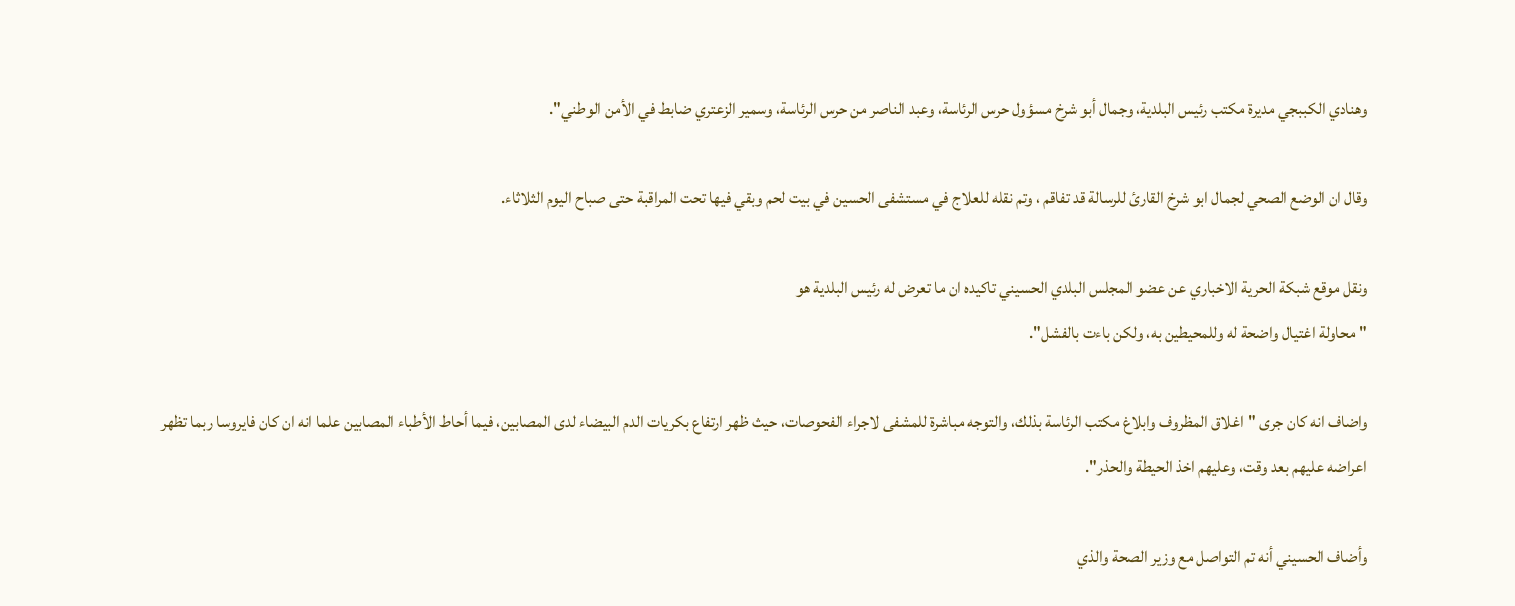وهنادي الكببجي مديرة مكتب رئيس البلدية، وجمال أبو شرخ مسؤول حرس الرئاسة، وعبد الناصر من حرس الرئاسة، وسمير الزعتري ضابط في الأمن الوطني".

وقال ان الوضع الصحي لجمال ابو شرخ القارئ للرسالة قد تفاقم ، وتم نقله للعلاج في مستشفى الحسين في بيت لحم وبقي فيها تحت المراقبة حتى صباح اليوم الثلاثاء.

ونقل موقع شبكة الحرية الاخباري عن عضو المجلس البلدي الحسيني تاكيده ان ما تعرض له رئيس البلدية هو
"محاولة اغتيال واضحة له وللمحيطين به، ولكن باءت بالفشل".

واضاف انه كان جرى "اغلاق المظروف وابلاغ مكتب الرئاسة بذلك، والتوجه مباشرة للمشفى لاجراء الفحوصات، حيث ظهر ارتفاع بكريات الدم البيضاء لدى المصابين، فيما أحاط الأطباء المصابين علما انه ان كان فايروسا ربما تظهر اعراضه عليهم بعد وقت، وعليهم اخذ الحيطة والحذر".

وأضاف الحسيني أنه تم التواصل مع وزير الصحة والذي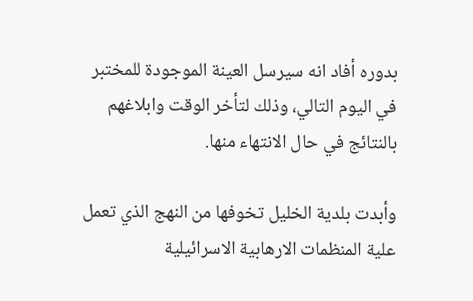بدوره أفاد انه سيرسل العينة الموجودة للمختبر في اليوم التالي، وذلك لتأخر الوقت وابلاغهم بالنتائج في حال الانتهاء منها.

وأبدت بلدية الخليل تخوفها من النهج الذي تعمل علية المنظمات الارهابية الاسرائيلية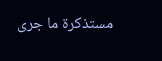مستذكرة ما جرى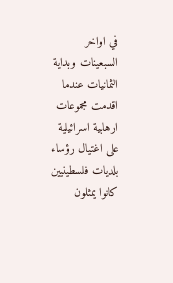في اواخر السبعينات وبداية الثمانيات عندما اقدمت مجموعات ارهابية اسرائيلية على اغتيال رؤساء بلديات فلسطينيين كانوا يمثلون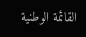القائمة الوطنية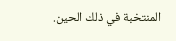المنتخبة في ذلك الحين.